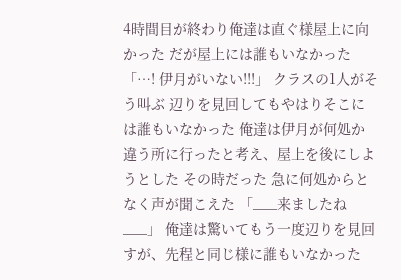4時間目が終わり俺達は直ぐ様屋上に向かった だが屋上には誰もいなかった 「…! 伊月がいない!!!」 クラスの1人がそう叫ぶ 辺りを見回してもやはりそこには誰もいなかった 俺達は伊月が何処か違う所に行ったと考え、屋上を後にしようとした その時だった 急に何処からとなく声が聞こえた 「___来ましたね___」 俺達は驚いてもう一度辺りを見回すが、先程と同じ様に誰もいなかった